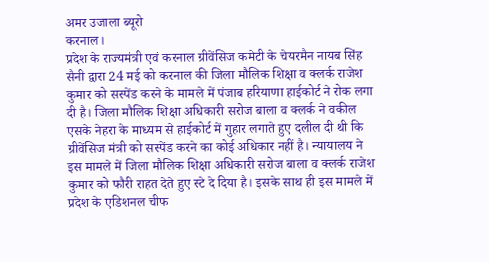अमर उजाला ब्यूरो
करनाल।
प्रदेश के राज्यमंत्री एवं करनाल ग्रीवेंसिज कमेटी के चेयरमैन नायब सिंह सैनी द्वारा 24 मई को करनाल की जिला मौलिक शिक्षा व क्लर्क राजेश कुमार को सस्पेंड करने के मामले में पंजाब हरियाणा हाईकोर्ट ने रोक लगा दी है। जिला मौलिक शिक्षा अधिकारी सरोज बाला व क्लर्क ने वकील एसके नेहरा के माध्यम से हाईकोर्ट में गुहार लगाते हुए दलील दी थी कि ग्रीवेंसिज मंत्री को सस्पेंड करने का कोई अधिकार नहीं है। न्यायालय ने इस मामले में जिला मौलिक शिक्षा अधिकारी सरोज बाला व क्लर्क राजेश कुमार को फौरी राहत देते हुए स्टे दे दिया है। इसके साथ ही इस मामले में प्रदेश के एडिशनल चीफ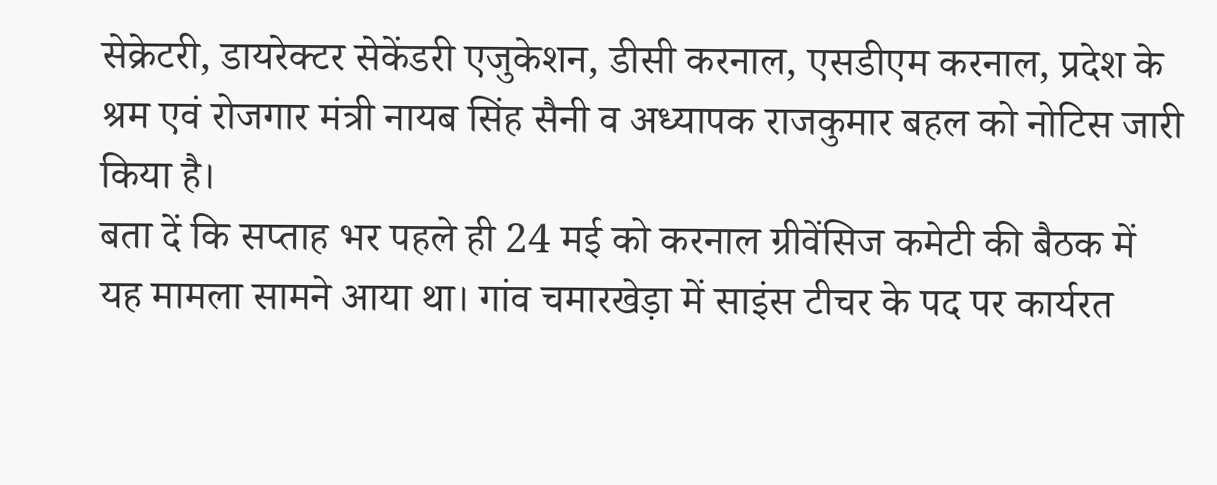सेक्रेटरी, डायरेक्टर सेकेंडरी एजुकेशन, डीसी करनाल, एसडीएम करनाल, प्रदेश के श्रम एवं रोजगार मंत्री नायब सिंह सैनी व अध्यापक राजकुमार बहल को नोटिस जारी किया है।
बता दें कि सप्ताह भर पहले ही 24 मई को करनाल ग्रीवेंसिज कमेटी की बैठक में यह मामला सामने आया था। गांव चमारखेड़ा में साइंस टीचर के पद पर कार्यरत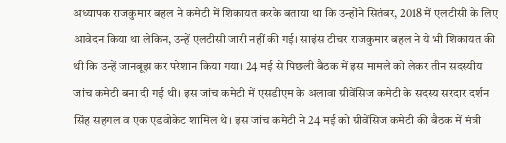अध्यापक राजकुमार बहल ने कमेटी में शिकायत करके बताया था कि उन्होंने सितंबर, 2018 में एलटीसी के लिए आवेदन किया था लेकिन, उन्हें एलटीसी जारी नहीं की गई। साइंस टीचर राजकुमार बहल ने ये भी शिकायत की थी कि उन्हें जानबूझ कर परेशान किया गया। 24 मई से पिछली बैठक में इस मामले को लेकर तीन सदस्यीय जांच कमेटी बना दी गई थी। इस जांच कमेटी में एसडीएम के अलावा ग्रीवेंसिज कमेटी के सदस्य सरदार दर्शन सिंह सहगल व एक एडवोकेट शामिल थे। इस जांच कमेटी ने 24 मई को ग्रीवेंसिज कमेटी की बैठक में मंत्री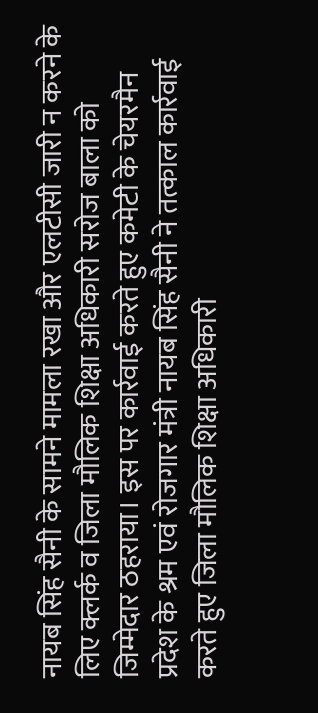नायब सिंह सैनी के सामने मामला रखा और एलटीसी जारी न करने के लिए क्लर्क व जिला मौलिक शिक्षा अधिकारी सरोज बाला को जिम्मेदार ठहराया। इस पर कार्रवाई करते हुए कमेटी के चेयरमैन प्रदेश के श्रम एवं रोजगार मंत्री नायब सिंह सैनी ने तत्काल कार्रवाई करते हुए जिला मौलिक शिक्षा अधिकारी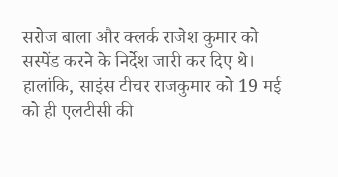सरोज बाला और क्लर्क राजेश कुमार को सस्पेंड करने के निर्देश जारी कर दिए थे। हालांकि, साइंस टीचर राजकुमार को 19 मई को ही एलटीसी की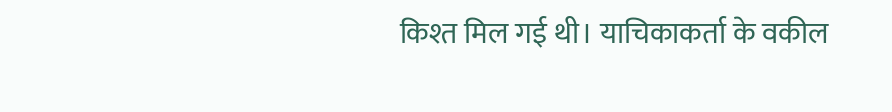किश्त मिल गई थी। याचिकाकर्ता के वकील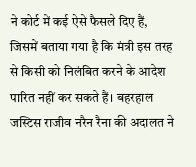ने कोर्ट में कई ऐसे फैसले दिए हैं, जिसमें बताया गया है कि मंत्री इस तरह से किसी को निलंबित करने के आदेश पारित नहीं कर सकते हैं। बहरहाल जस्टिस राजीव नरैन रैना की अदालत ने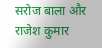सरोज बाला और राजेश कुमार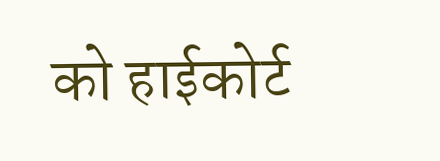को हाईकोर्ट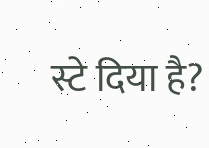स्टे दिया है?